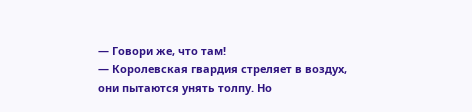— Говори же, что там!
— Королевская гвардия стреляет в воздух, они пытаются унять толпу. Но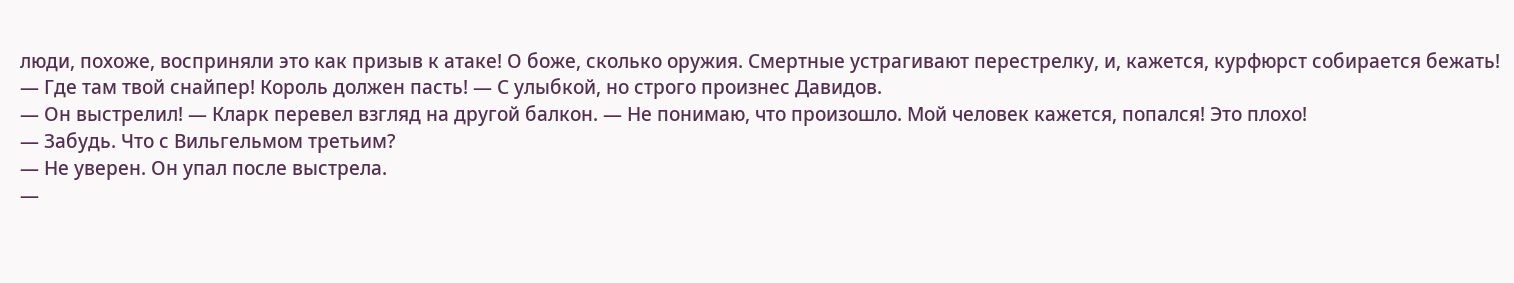люди, похоже, восприняли это как призыв к атаке! О боже, сколько оружия. Смертные устрагивают перестрелку, и, кажется, курфюрст собирается бежать!
— Где там твой снайпер! Король должен пасть! — С улыбкой, но строго произнес Давидов.
— Он выстрелил! — Кларк перевел взгляд на другой балкон. — Не понимаю, что произошло. Мой человек кажется, попался! Это плохо!
— Забудь. Что с Вильгельмом третьим?
— Не уверен. Он упал после выстрела.
—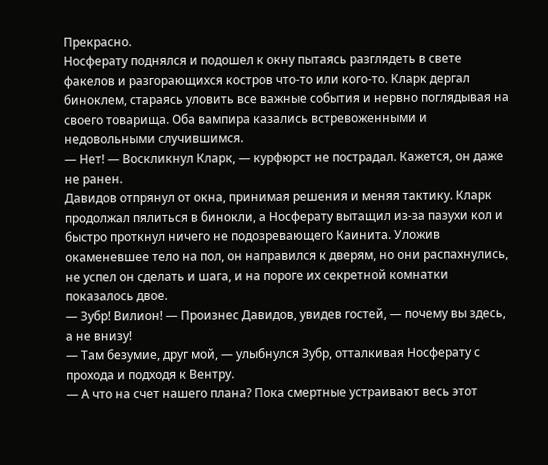Прекрасно.
Носферату поднялся и подошел к окну пытаясь разглядеть в свете факелов и разгорающихся костров что-то или кого-то. Кларк дергал биноклем, стараясь уловить все важные события и нервно поглядывая на своего товарища. Оба вампира казались встревоженными и недовольными случившимся.
— Нет! — Воскликнул Кларк, — курфюрст не пострадал. Кажется, он даже не ранен.
Давидов отпрянул от окна, принимая решения и меняя тактику. Кларк продолжал пялиться в бинокли, а Носферату вытащил из-за пазухи кол и быстро проткнул ничего не подозревающего Каинита. Уложив окаменевшее тело на пол, он направился к дверям, но они распахнулись, не успел он сделать и шага, и на пороге их секретной комнатки показалось двое.
— Зубр! Вилион! — Произнес Давидов, увидев гостей, — почему вы здесь, а не внизу!
— Там безумие, друг мой, — улыбнулся Зубр, отталкивая Носферату с прохода и подходя к Вентру.
— А что на счет нашего плана? Пока смертные устраивают весь этот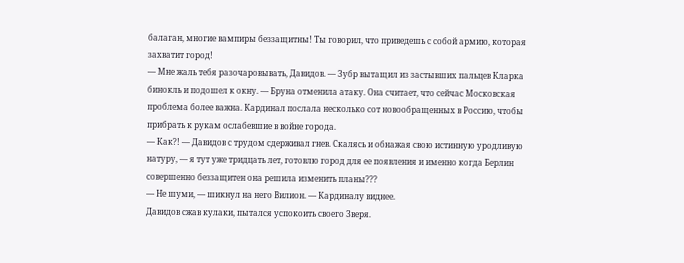балаган, многие вампиры беззащитны! Ты говорил, что приведешь с собой армию, которая захватит город!
— Мне жаль тебя разочаровывать, Давидов. — Зубр вытащил из застывших пальцев Кларка бинокль и подошел к окну. — Бруна отменила атаку. Она считает, что сейчас Московская проблема более важна. Кардинал послала несколько сот новообращенных в Россию, чтобы прибрать к рукам ослабевшие в войне города.
— Как?! — Давидов с трудом сдерживал гнев. Скалясь и обнажая свою истинную уродливую натуру, — я тут уже тридцать лет, готовлю город для ее появления и именно когда Берлин совершенно беззащитен она решила изменить планы???
— Не шуми, — шикнул на него Вилион. — Кардиналу виднее.
Давидов сжав кулаки, пытался успокоить своего Зверя.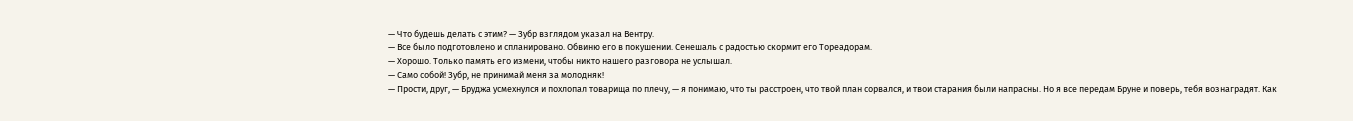— Что будешь делать с этим? — Зубр взглядом указал на Вентру.
— Все было подготовлено и спланировано. Обвиню его в покушении. Сенешаль с радостью скормит его Тореадорам.
— Хорошо. Только память его измени, чтобы никто нашего разговора не услышал.
— Само собой! Зубр, не принимай меня за молодняк!
— Прости, друг, — Бруджа усмехнулся и похлопал товарища по плечу, — я понимаю, что ты расстроен, что твой план сорвался, и твои старания были напрасны. Но я все передам Бруне и поверь, тебя вознаградят. Как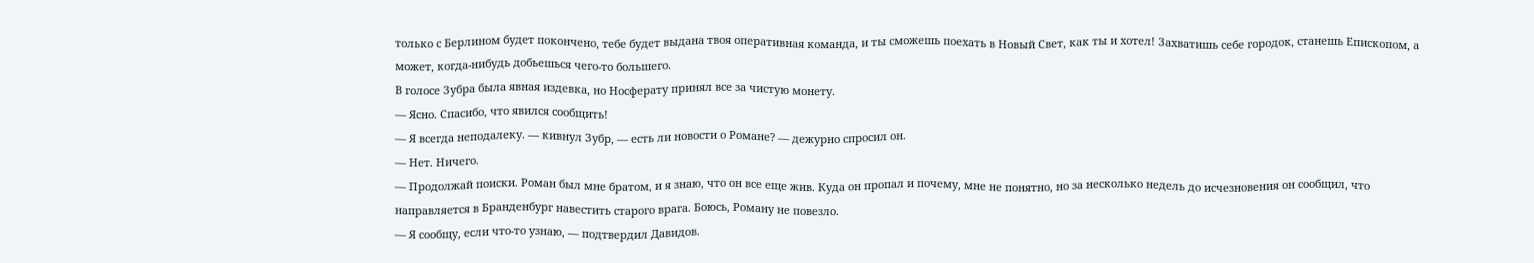только с Берлином будет покончено, тебе будет выдана твоя оперативная команда, и ты сможешь поехать в Новый Свет, как ты и хотел! Захватишь себе городок, станешь Епископом, а может, когда-нибудь добьешься чего-то большего.
В голосе Зубра была явная издевка, но Носферату принял все за чистую монету.
— Ясно. Спасибо, что явился сообщить!
— Я всегда неподалеку. — кивнул Зубр, — есть ли новости о Романе? — дежурно спросил он.
— Нет. Ничего.
— Продолжай поиски. Роман был мне братом, и я знаю, что он все еще жив. Куда он пропал и почему, мне не понятно, но за несколько недель до исчезновения он сообщил, что направляется в Бранденбург навестить старого врага. Боюсь, Роману не повезло.
— Я сообщу, если что-то узнаю, — подтвердил Давидов.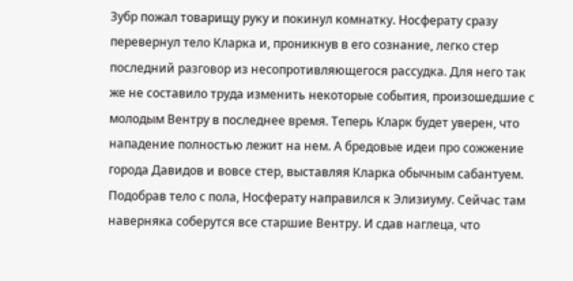Зубр пожал товарищу руку и покинул комнатку. Носферату сразу перевернул тело Кларка и, проникнув в его сознание, легко стер последний разговор из несопротивляющегося рассудка. Для него так же не составило труда изменить некоторые события, произошедшие с молодым Вентру в последнее время. Теперь Кларк будет уверен, что нападение полностью лежит на нем. А бредовые идеи про сожжение города Давидов и вовсе стер, выставляя Кларка обычным сабантуем.
Подобрав тело с пола, Носферату направился к Элизиуму. Сейчас там наверняка соберутся все старшие Вентру. И сдав наглеца, что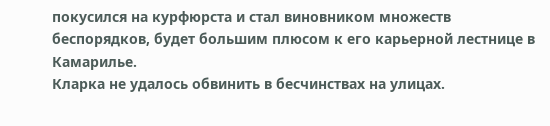покусился на курфюрста и стал виновником множеств беспорядков, будет большим плюсом к его карьерной лестнице в Камарилье.
Кларка не удалось обвинить в бесчинствах на улицах.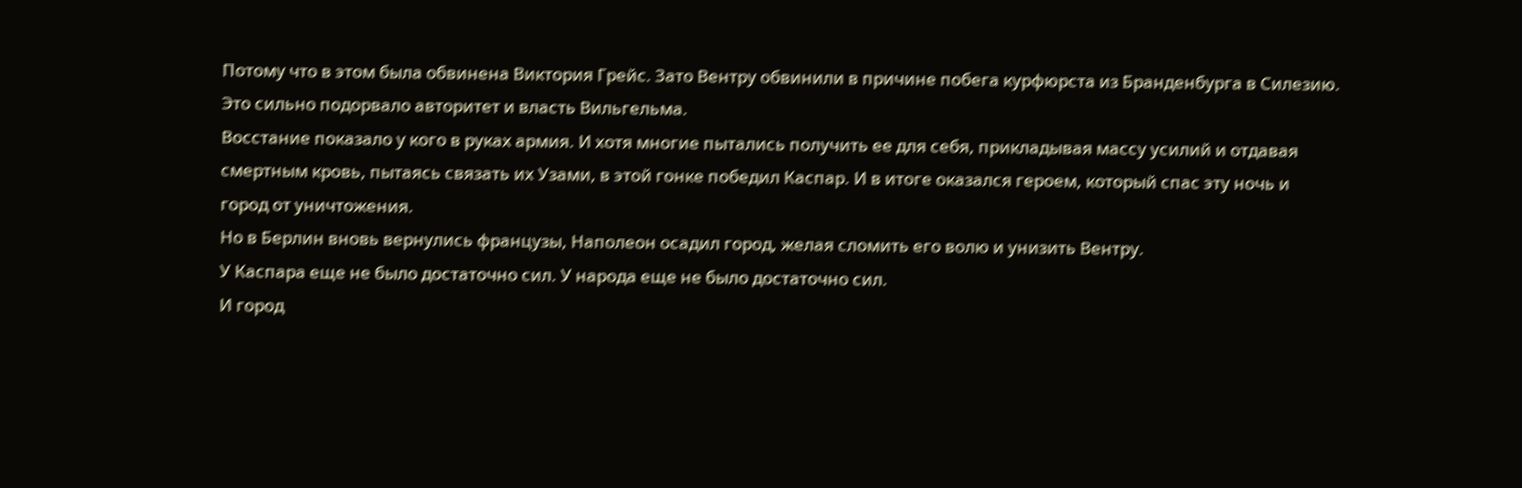Потому что в этом была обвинена Виктория Грейс. Зато Вентру обвинили в причине побега курфюрста из Бранденбурга в Силезию. Это сильно подорвало авторитет и власть Вильгельма.
Восстание показало у кого в руках армия. И хотя многие пытались получить ее для себя, прикладывая массу усилий и отдавая смертным кровь, пытаясь связать их Узами, в этой гонке победил Каспар. И в итоге оказался героем, который спас эту ночь и город от уничтожения.
Но в Берлин вновь вернулись французы, Наполеон осадил город, желая сломить его волю и унизить Вентру.
У Каспара еще не было достаточно сил. У народа еще не было достаточно сил.
И город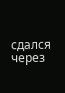сдался через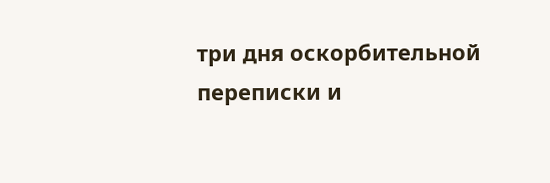три дня оскорбительной переписки и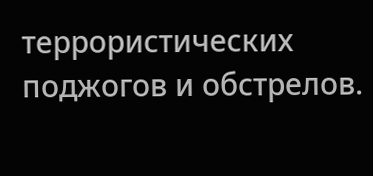террористических поджогов и обстрелов.